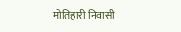मोतिहारी निवासी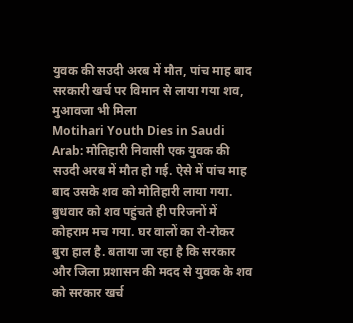युवक की सउदी अरब में मौत, पांच माह बाद सरकारी खर्च पर विमान से लाया गया शव, मुआवजा भी मिला
Motihari Youth Dies in Saudi Arab: मोतिहारी निवासी एक युवक की सउदी अरब में मौत हो गई. ऐसे में पांच माह बाद उसके शव को मोतिहारी लाया गया. बुधवार को शव पहुंचते ही परिजनों में कोहराम मच गया. घर वालों का रो-रोकर बुरा हाल है. बताया जा रहा है कि सरकार और जिला प्रशासन की मदद से युवक के शव को सरकार खर्च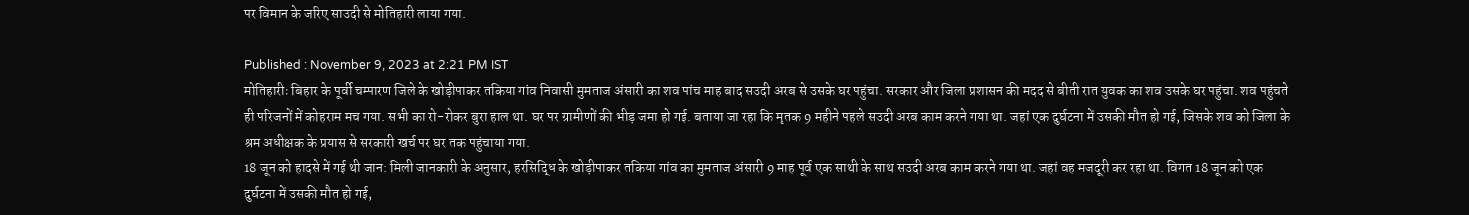पर विमान के जरिए साउदी से मोतिहारी लाया गया.

Published : November 9, 2023 at 2:21 PM IST
मोतिहारीः बिहार के पूर्वी चम्पारण जिले के खोड़ीपाकर तकिया गांव निवासी मुमताज अंसारी का शव पांच माह बाद सउदी अरब से उसके घर पहुंचा. सरकार और जिला प्रशासन की मदद से बीती रात युवक का शव उसके घर पहुंचा. शव पहुंचते ही परिजनों में कोहराम मच गया. सभी का रो-रोकर बुरा हाल था. घर पर ग्रामीणों की भीड़ जमा हो गई. बताया जा रहा कि मृतक 9 महीने पहले सउदी अरब काम करने गया था. जहां एक दुर्घटना में उसकी मौत हो गई, जिसके शव को जिला के श्रम अधीक्षक के प्रयास से सरकारी खर्च पर घर तक पहुंचाया गया.
18 जून को हादसे में गई थी जान: मिली जानकारी के अनुसार, हरसिद्धि के खोड़ीपाकर तकिया गांव का मुमताज अंसारी 9 माह पूर्व एक साथी के साथ सउदी अरब काम करने गया था. जहां वह मजदूरी कर रहा था. विगत 18 जून को एक दुर्घटना में उसकी मौत हो गई,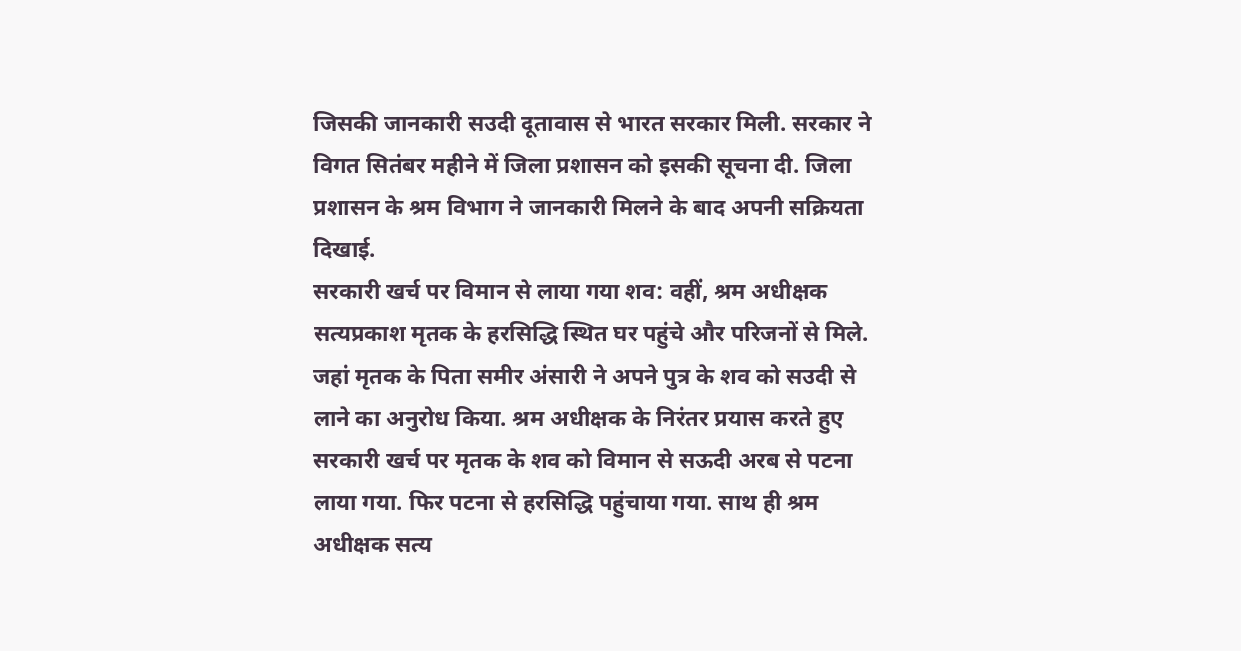जिसकी जानकारी सउदी दूतावास से भारत सरकार मिली. सरकार ने विगत सितंबर महीने में जिला प्रशासन को इसकी सूचना दी. जिला प्रशासन के श्रम विभाग ने जानकारी मिलने के बाद अपनी सक्रियता दिखाई.
सरकारी खर्च पर विमान से लाया गया शव: वहीं, श्रम अधीक्षक सत्यप्रकाश मृतक के हरसिद्धि स्थित घर पहुंचे और परिजनों से मिले. जहां मृतक के पिता समीर अंसारी ने अपने पुत्र के शव को सउदी से लाने का अनुरोध किया. श्रम अधीक्षक के निरंतर प्रयास करते हुए सरकारी खर्च पर मृतक के शव को विमान से सऊदी अरब से पटना लाया गया. फिर पटना से हरसिद्धि पहुंचाया गया. साथ ही श्रम अधीक्षक सत्य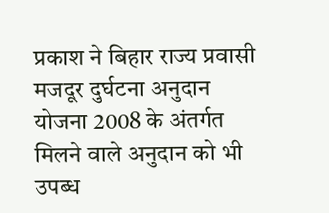प्रकाश ने बिहार राज्य प्रवासी मजदूर दुर्घटना अनुदान योजना 2008 के अंतर्गत मिलने वाले अनुदान को भी उपब्ध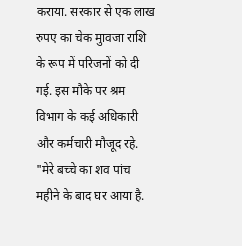कराया. सरकार से एक लाख रुपए का चेक मुावजा राशि के रूप में परिजनों को दी गई. इस मौके पर श्रम विभाग के कई अधिकारी और कर्मचारी मौजूद रहे.
"मेरे बच्चे का शव पांच महीने के बाद घर आया है.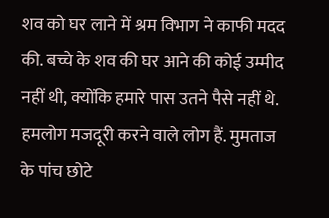शव को घर लाने में श्रम विभाग ने काफी मदद की. बच्चे के शव की घर आने की कोई उम्मीद नहीं थी, क्योंकि हमारे पास उतने पैसे नहीं थे. हमलोग मजदूरी करने वाले लोग हैं. मुमताज के पांच छोटे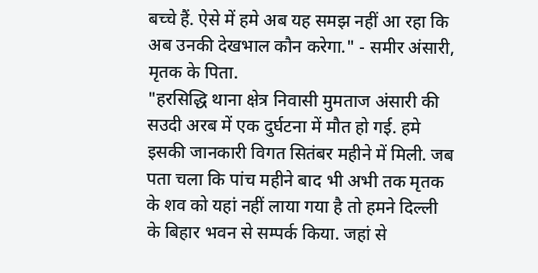बच्चे हैं. ऐसे में हमे अब यह समझ नहीं आ रहा कि अब उनकी देखभाल कौन करेगा." - समीर अंसारी, मृतक के पिता.
"हरसिद्धि थाना क्षेत्र निवासी मुमताज अंसारी की सउदी अरब में एक दुर्घटना में मौत हो गई. हमे इसकी जानकारी विगत सितंबर महीने में मिली. जब पता चला कि पांच महीने बाद भी अभी तक मृतक के शव को यहां नहीं लाया गया है तो हमने दिल्ली के बिहार भवन से सम्पर्क किया. जहां से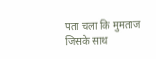पता चला कि मुमताज जिसके साथ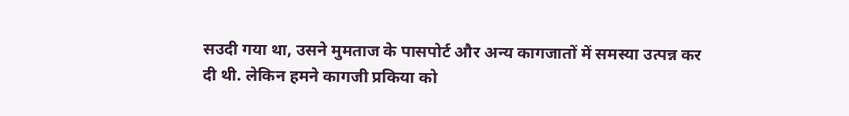सउदी गया था, उसने मुमताज के पासपोर्ट और अन्य कागजातों में समस्या उत्पन्न कर दी थी. लेकिन हमने कागजी प्रकिया को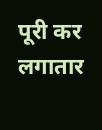पूरी कर लगातार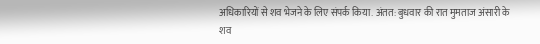अधिकारियों से शव भेजने के लिए संपर्क किया. अंतत: बुधवार की रात मुमताज अंसारी के शव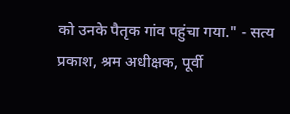को उनके पैतृक गांव पहुंचा गया." - सत्य प्रकाश, श्रम अधीक्षक, पूर्वी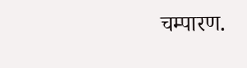चम्पारण.